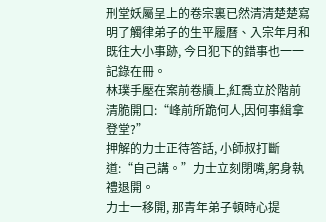刑堂妖屬呈上的卷宗裏已然清清楚楚寫明了觸律弟子的生平履曆、入宗年月和既往大小事跡, 今日犯下的錯事也一一記錄在冊。
林璞手壓在案前卷牘上,紅喬立於階前清脆開口:“峰前所跪何人,因何事緝拿登堂?”
押解的力士正待答話, 小師叔打斷道:“自己講。”力士立刻閉嘴,躬身執禮退開。
力士一移開, 那青年弟子頓時心提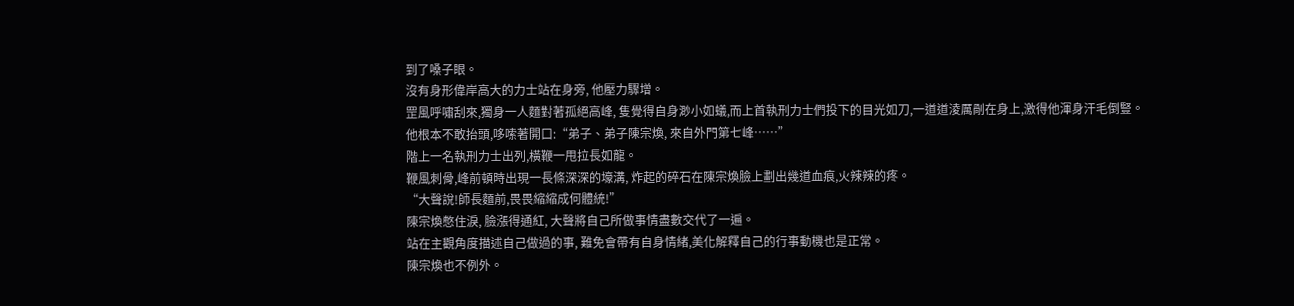到了嗓子眼。
沒有身形偉岸高大的力士站在身旁, 他壓力驟增。
罡風呼嘯刮來,獨身一人麵對著孤絕高峰, 隻覺得自身渺小如蟻,而上首執刑力士們投下的目光如刀,一道道淩厲剮在身上,激得他渾身汗毛倒豎。
他根本不敢抬頭,哆嗦著開口:“弟子、弟子陳宗煥, 來自外門第七峰……”
階上一名執刑力士出列,橫鞭一甩拉長如龍。
鞭風刺骨,峰前頓時出現一長條深深的壕溝, 炸起的碎石在陳宗煥臉上劃出幾道血痕,火辣辣的疼。
“大聲說!師長麵前,畏畏縮縮成何體統!”
陳宗煥憋住淚, 臉漲得通紅, 大聲將自己所做事情盡數交代了一遍。
站在主觀角度描述自己做過的事, 難免會帶有自身情緒,美化解釋自己的行事動機也是正常。
陳宗煥也不例外。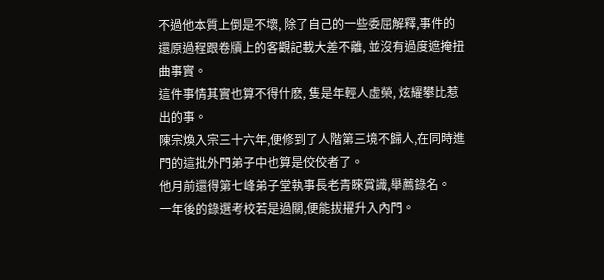不過他本質上倒是不壞, 除了自己的一些委屈解釋,事件的還原過程跟卷牘上的客觀記載大差不離, 並沒有過度遮掩扭曲事實。
這件事情其實也算不得什麽, 隻是年輕人虛榮, 炫耀攀比惹出的事。
陳宗煥入宗三十六年,便修到了人階第三境不歸人,在同時進門的這批外門弟子中也算是佼佼者了。
他月前還得第七峰弟子堂執事長老青睞賞識,舉薦錄名。
一年後的錄選考校若是過關,便能拔擢升入內門。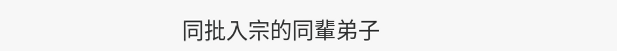同批入宗的同輩弟子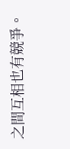之間互相也有競爭。